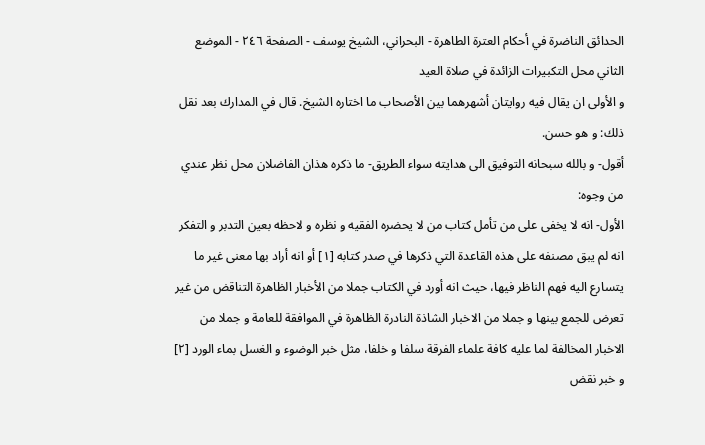الحدائق الناضرة في أحكام العترة الطاهرة - البحراني، الشيخ يوسف - الصفحة ٢٤٦ - الموضع الثاني محل التكبيرات الزائدة في صلاة العيد
و الأولى ان يقال فيه روايتان أشهرهما بين الأصحاب ما اختاره الشيخ. قال في المدارك بعد نقل ذلك: و هو حسن.
أقول- و بالله سبحانه التوفيق الى هدايته سواء الطريق- ما ذكره هذان الفاضلان محل نظر عندي من وجوه:
الأول- انه لا يخفى على من تأمل كتاب من لا يحضره الفقيه و نظره و لاحظه بعين التدبر و التفكر انه لم يبق مصنفه على هذه القاعدة التي ذكرها في صدر كتابه [١] أو انه أراد بها معنى غير ما يتسارع اليه فهم الناظر فيها، حيث انه أورد في الكتاب جملا من الأخبار الظاهرة التناقض من غير تعرض للجمع بينها و جملا من الاخبار الشاذة النادرة الظاهرة في الموافقة للعامة و جملا من الاخبار المخالفة لما عليه كافة علماء الفرقة سلفا و خلفا، مثل خبر الوضوء و الغسل بماء الورد [٢] و خبر نقض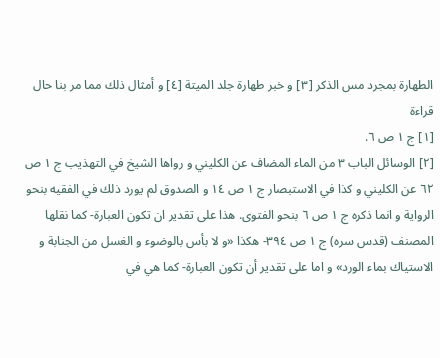الطهارة بمجرد مس الذكر [٣] و خبر طهارة جلد الميتة [٤] و أمثال ذلك مما مر بنا حال قراءة
[١] ج ١ ص ٦.
[٢] الوسائل الباب ٣ من الماء المضاف عن الكليني و رواها الشيخ في التهذيب ج ١ ص ٦٢ عن الكليني و كذا في الاستبصار ج ١ ص ١٤ و الصدوق لم يورد ذلك في الفقيه بنحو الرواية و انما ذكره ج ١ ص ٦ بنحو الفتوى. هذا على تقدير ان تكون العبارة- كما نقلها المصنف (قدس سره) ج ١ ص ٣٩٤- هكذا «و لا بأس بالوضوء و الغسل من الجنابة و الاستياك بماء الورد» و اما على تقدير أن تكون العبارة- كما هي في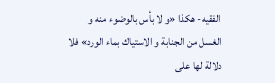الفقيه- هكذا «و لا بأس بالوضوء منه و الغسل من الجنابة و الاستياك بماء الورد» فلا دلالة لها على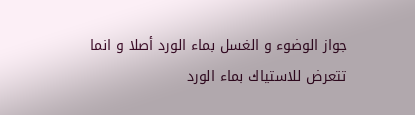جواز الوضوء و الغسل بماء الورد أصلا و انما تتعرض للاستياك بماء الورد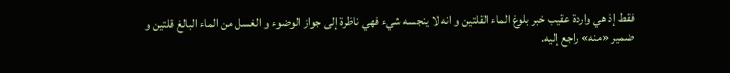فقط إذ هي واردة عقيب خبر بلوغ الماء القلتين و انه لا ينجسه شيء فهي ناظرة إلى جواز الوضوء و الغسل من الماء البالغ قلتين و ضمير «منه» راجع إليه.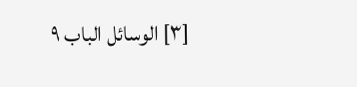[٣] الوسائل الباب ٩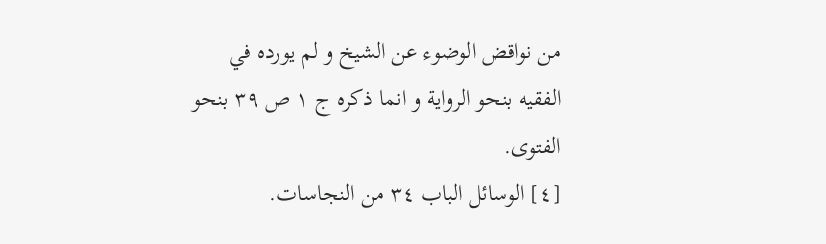من نواقض الوضوء عن الشيخ و لم يورده في الفقيه بنحو الرواية و انما ذكره ج ١ ص ٣٩ بنحو الفتوى.
[٤] الوسائل الباب ٣٤ من النجاسات.